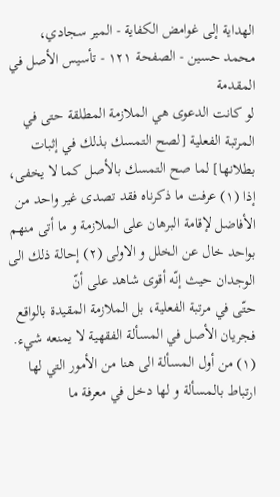الهداية إلى غوامض الكفاية - المير سجادي، محمد حسين - الصفحة ١٢١ - تأسيس الأصل في المقدمة
لو كانت الدعوى هي الملازمة المطلقة حتى في المرتبة الفعلية [لصح التمسك بذلك في إثبات بطلانها] لما صح التمسك بالأصل كما لا يخفى، إذا (١) عرفت ما ذكرناه فقد تصدى غير واحد من الأفاضل لإقامة البرهان على الملازمة و ما أتى منهم بواحد خال عن الخلل و الاولى (٢) إحالة ذلك الى الوجدان حيث إنّه أقوى شاهد على أنّ
حتّى في مرتبة الفعلية، بل الملازمة المقيدة بالواقع فجريان الأصل في المسألة الفقهية لا يمنعه شيء.
(١) من أول المسألة الى هنا من الأمور التي لها ارتباط بالمسألة و لها دخل في معرفة ما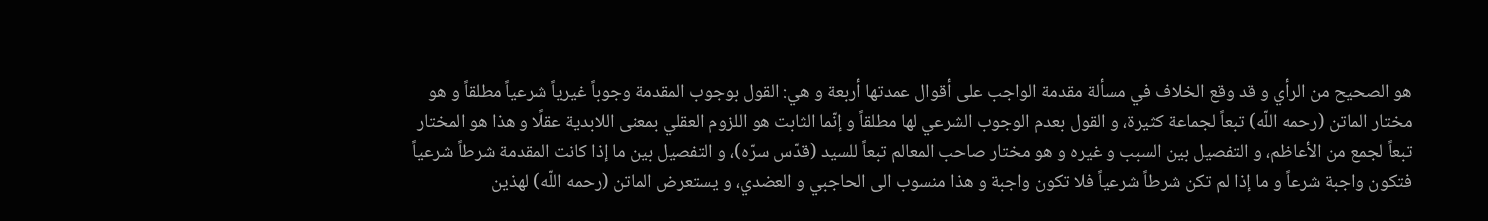هو الصحيح من الرأي و قد وقع الخلاف في مسألة مقدمة الواجب على أقوال عمدتها أربعة و هي: القول بوجوب المقدمة وجوباً غيرياً شرعياً مطلقاً و هو مختار الماتن (رحمه اللّه) تبعاً لجماعة كثيرة، و القول بعدم الوجوب الشرعي لها مطلقاً و إنّما الثابت هو اللزوم العقلي بمعنى اللابدية عقلًا و هذا هو المختار تبعاً لجمع من الأعاظم، و التفصيل بين السبب و غيره و هو مختار صاحب المعالم تبعاً للسيد (قدّس سرّه)، و التفصيل بين ما إذا كانت المقدمة شرطاً شرعياً فتكون واجبة شرعاً و ما إذا لم تكن شرطاً شرعياً فلا تكون واجبة و هذا منسوب الى الحاجبي و العضدي، و يستعرض الماتن (رحمه اللّه) لهذين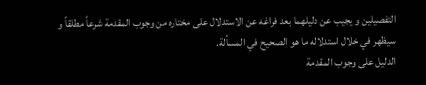التفصيلين و يجيب عن دليلهما بعد فراغه عن الاستدلال على مختاره من وجوب المقدمة شرعاً مطلقاً و سيظهر في خلال استدلاله ما هو الصحيح في المسألة.
الدليل على وجوب المقدمة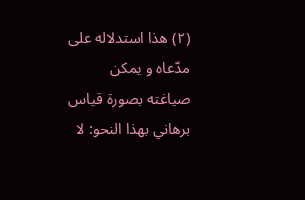(٢) هذا استدلاله على مدّعاه و يمكن صياغته بصورة قياس برهاني بهذا النحو: لا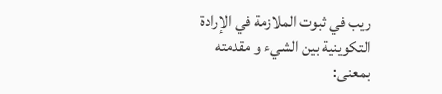ريب في ثبوت الملازمة في الإرادة التكوينية بين الشيء و مقدمته بمعنى: